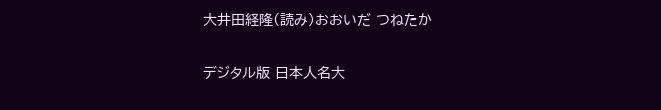大井田経隆(読み)おおいだ つねたか

デジタル版 日本人名大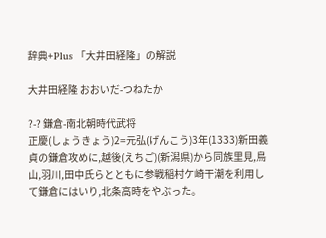辞典+Plus 「大井田経隆」の解説

大井田経隆 おおいだ-つねたか

?-? 鎌倉-南北朝時代武将
正慶(しょうきょう)2=元弘(げんこう)3年(1333)新田義貞の鎌倉攻めに,越後(えちご)(新潟県)から同族里見,鳥山,羽川,田中氏らとともに参戦稲村ケ崎干潮を利用して鎌倉にはいり,北条高時をやぶった。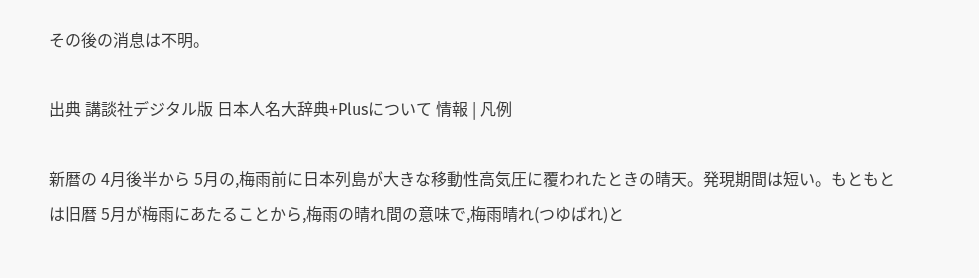その後の消息は不明。

出典 講談社デジタル版 日本人名大辞典+Plusについて 情報 | 凡例

新暦の 4月後半から 5月の,梅雨前に日本列島が大きな移動性高気圧に覆われたときの晴天。発現期間は短い。もともとは旧暦 5月が梅雨にあたることから,梅雨の晴れ間の意味で,梅雨晴れ(つゆばれ)と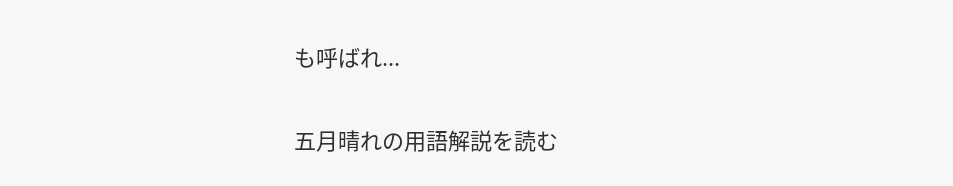も呼ばれ...

五月晴れの用語解説を読む